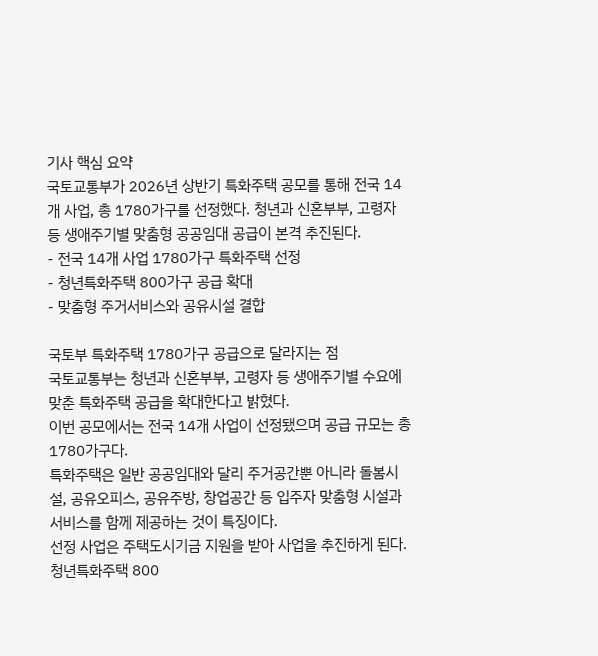기사 핵심 요약
국토교통부가 2026년 상반기 특화주택 공모를 통해 전국 14개 사업, 총 1780가구를 선정했다. 청년과 신혼부부, 고령자 등 생애주기별 맞춤형 공공임대 공급이 본격 추진된다.
- 전국 14개 사업 1780가구 특화주택 선정
- 청년특화주택 800가구 공급 확대
- 맞춤형 주거서비스와 공유시설 결합

국토부 특화주택 1780가구 공급으로 달라지는 점
국토교통부는 청년과 신혼부부, 고령자 등 생애주기별 수요에 맞춘 특화주택 공급을 확대한다고 밝혔다.
이번 공모에서는 전국 14개 사업이 선정됐으며 공급 규모는 총 1780가구다.
특화주택은 일반 공공임대와 달리 주거공간뿐 아니라 돌봄시설, 공유오피스, 공유주방, 창업공간 등 입주자 맞춤형 시설과 서비스를 함께 제공하는 것이 특징이다.
선정 사업은 주택도시기금 지원을 받아 사업을 추진하게 된다.
청년특화주택 800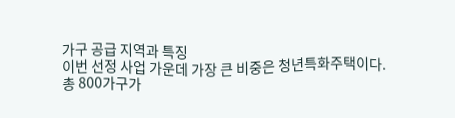가구 공급 지역과 특징
이번 선정 사업 가운데 가장 큰 비중은 청년특화주택이다.
총 800가구가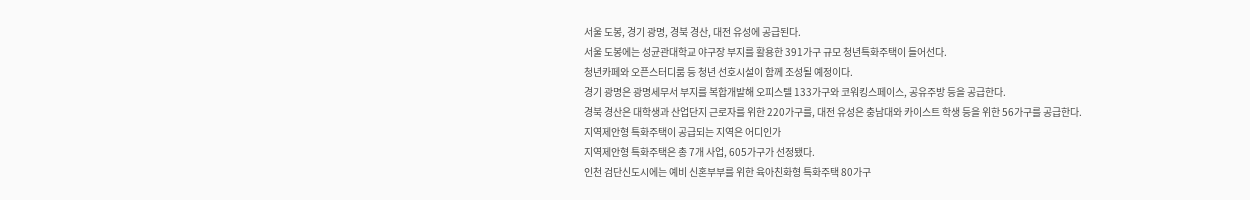서울 도봉, 경기 광명, 경북 경산, 대전 유성에 공급된다.
서울 도봉에는 성균관대학교 야구장 부지를 활용한 391가구 규모 청년특화주택이 들어선다.
청년카페와 오픈스터디룸 등 청년 선호시설이 함께 조성될 예정이다.
경기 광명은 광명세무서 부지를 복합개발해 오피스텔 133가구와 코워킹스페이스, 공유주방 등을 공급한다.
경북 경산은 대학생과 산업단지 근로자를 위한 220가구를, 대전 유성은 충남대와 카이스트 학생 등을 위한 56가구를 공급한다.
지역제안형 특화주택이 공급되는 지역은 어디인가
지역제안형 특화주택은 총 7개 사업, 605가구가 선정됐다.
인천 검단신도시에는 예비 신혼부부를 위한 육아친화형 특화주택 80가구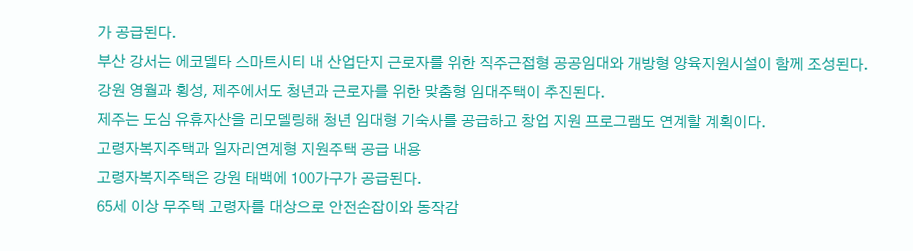가 공급된다.
부산 강서는 에코델타 스마트시티 내 산업단지 근로자를 위한 직주근접형 공공임대와 개방형 양육지원시설이 함께 조성된다.
강원 영월과 횡성, 제주에서도 청년과 근로자를 위한 맞춤형 임대주택이 추진된다.
제주는 도심 유휴자산을 리모델링해 청년 임대형 기숙사를 공급하고 창업 지원 프로그램도 연계할 계획이다.
고령자복지주택과 일자리연계형 지원주택 공급 내용
고령자복지주택은 강원 태백에 100가구가 공급된다.
65세 이상 무주택 고령자를 대상으로 안전손잡이와 동작감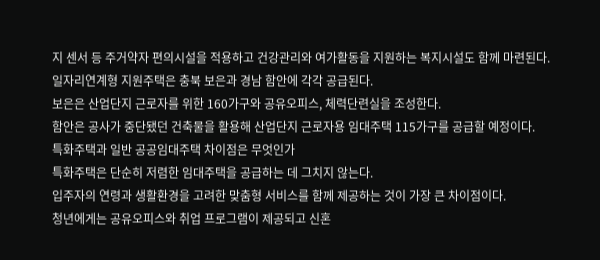지 센서 등 주거약자 편의시설을 적용하고 건강관리와 여가활동을 지원하는 복지시설도 함께 마련된다.
일자리연계형 지원주택은 충북 보은과 경남 함안에 각각 공급된다.
보은은 산업단지 근로자를 위한 160가구와 공유오피스, 체력단련실을 조성한다.
함안은 공사가 중단됐던 건축물을 활용해 산업단지 근로자용 임대주택 115가구를 공급할 예정이다.
특화주택과 일반 공공임대주택 차이점은 무엇인가
특화주택은 단순히 저렴한 임대주택을 공급하는 데 그치지 않는다.
입주자의 연령과 생활환경을 고려한 맞춤형 서비스를 함께 제공하는 것이 가장 큰 차이점이다.
청년에게는 공유오피스와 취업 프로그램이 제공되고 신혼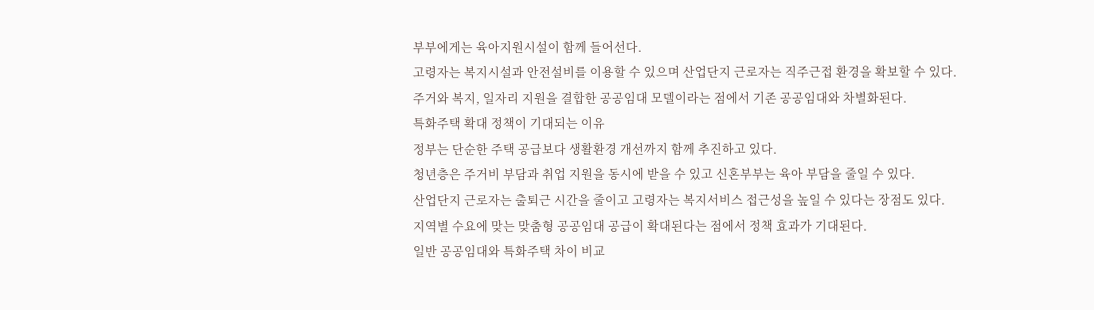부부에게는 육아지원시설이 함께 들어선다.
고령자는 복지시설과 안전설비를 이용할 수 있으며 산업단지 근로자는 직주근접 환경을 확보할 수 있다.
주거와 복지, 일자리 지원을 결합한 공공임대 모델이라는 점에서 기존 공공임대와 차별화된다.
특화주택 확대 정책이 기대되는 이유
정부는 단순한 주택 공급보다 생활환경 개선까지 함께 추진하고 있다.
청년층은 주거비 부담과 취업 지원을 동시에 받을 수 있고 신혼부부는 육아 부담을 줄일 수 있다.
산업단지 근로자는 출퇴근 시간을 줄이고 고령자는 복지서비스 접근성을 높일 수 있다는 장점도 있다.
지역별 수요에 맞는 맞춤형 공공임대 공급이 확대된다는 점에서 정책 효과가 기대된다.
일반 공공임대와 특화주택 차이 비교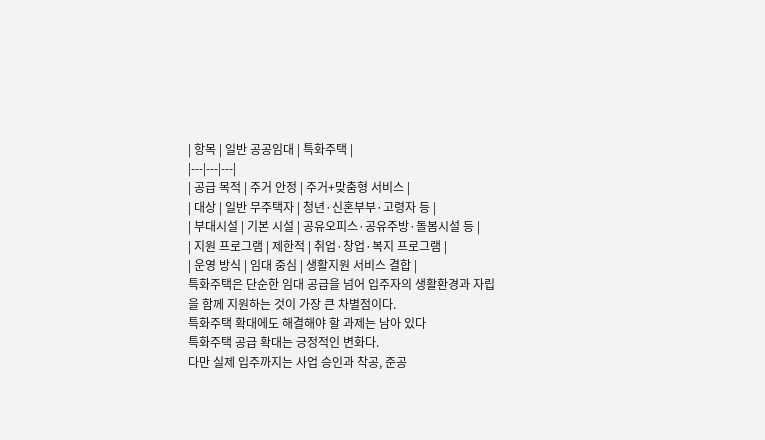| 항목 | 일반 공공임대 | 특화주택 |
|---|---|---|
| 공급 목적 | 주거 안정 | 주거+맞춤형 서비스 |
| 대상 | 일반 무주택자 | 청년·신혼부부·고령자 등 |
| 부대시설 | 기본 시설 | 공유오피스·공유주방·돌봄시설 등 |
| 지원 프로그램 | 제한적 | 취업·창업·복지 프로그램 |
| 운영 방식 | 임대 중심 | 생활지원 서비스 결합 |
특화주택은 단순한 임대 공급을 넘어 입주자의 생활환경과 자립을 함께 지원하는 것이 가장 큰 차별점이다.
특화주택 확대에도 해결해야 할 과제는 남아 있다
특화주택 공급 확대는 긍정적인 변화다.
다만 실제 입주까지는 사업 승인과 착공, 준공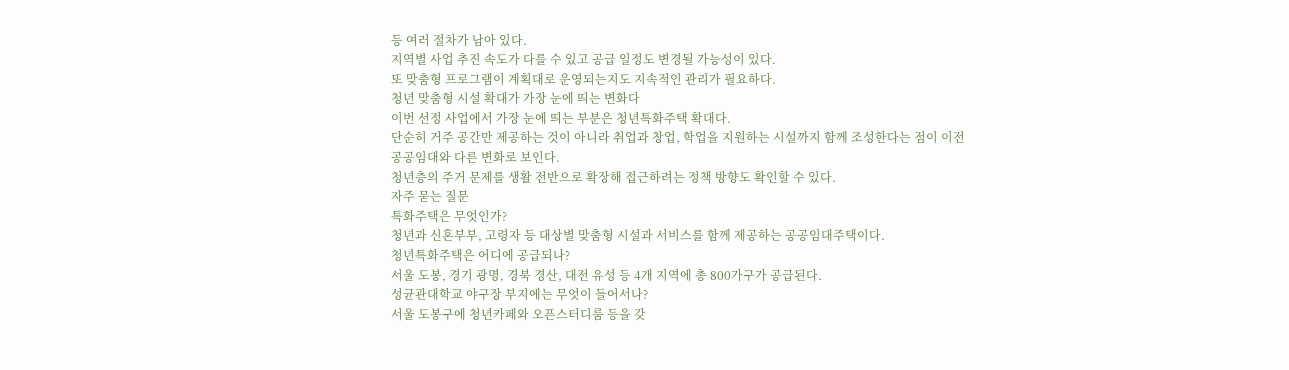등 여러 절차가 남아 있다.
지역별 사업 추진 속도가 다를 수 있고 공급 일정도 변경될 가능성이 있다.
또 맞춤형 프로그램이 계획대로 운영되는지도 지속적인 관리가 필요하다.
청년 맞춤형 시설 확대가 가장 눈에 띄는 변화다
이번 선정 사업에서 가장 눈에 띄는 부분은 청년특화주택 확대다.
단순히 거주 공간만 제공하는 것이 아니라 취업과 창업, 학업을 지원하는 시설까지 함께 조성한다는 점이 이전 공공임대와 다른 변화로 보인다.
청년층의 주거 문제를 생활 전반으로 확장해 접근하려는 정책 방향도 확인할 수 있다.
자주 묻는 질문
특화주택은 무엇인가?
청년과 신혼부부, 고령자 등 대상별 맞춤형 시설과 서비스를 함께 제공하는 공공임대주택이다.
청년특화주택은 어디에 공급되나?
서울 도봉, 경기 광명, 경북 경산, 대전 유성 등 4개 지역에 총 800가구가 공급된다.
성균관대학교 야구장 부지에는 무엇이 들어서나?
서울 도봉구에 청년카페와 오픈스터디룸 등을 갖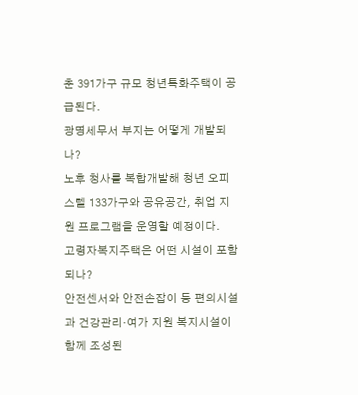춘 391가구 규모 청년특화주택이 공급된다.
광명세무서 부지는 어떻게 개발되나?
노후 청사를 복합개발해 청년 오피스텔 133가구와 공유공간, 취업 지원 프로그램을 운영할 예정이다.
고령자복지주택은 어떤 시설이 포함되나?
안전센서와 안전손잡이 등 편의시설과 건강관리·여가 지원 복지시설이 함께 조성된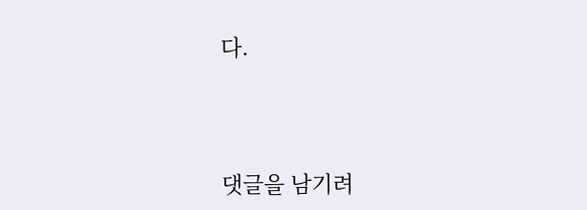다.




댓글을 남기려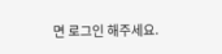면 로그인 해주세요.